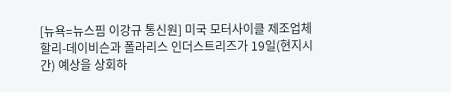[뉴욕=뉴스핌 이강규 통신원] 미국 모터사이클 제조업체 할리-데이비슨과 폴라리스 인더스트리즈가 19일(현지시간) 예상을 상회하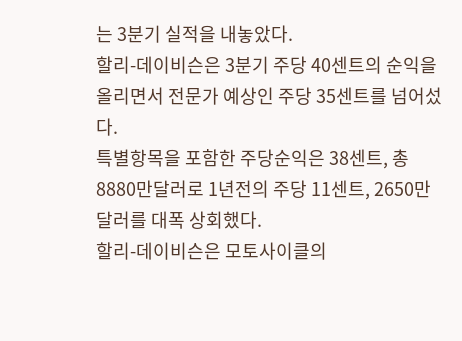는 3분기 실적을 내놓았다.
할리-데이비슨은 3분기 주당 40센트의 순익을 올리면서 전문가 예상인 주당 35센트를 넘어섰다.
특별항목을 포함한 주당순익은 38센트, 총 8880만달러로 1년전의 주당 11센트, 2650만달러를 대폭 상회했다.
할리-데이비슨은 모토사이클의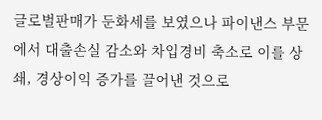글로벌판매가 둔화세를 보였으나 파이낸스 부문에서 대출손실 감소와 차입경비 축소로 이를 상쇄, 경상이익 증가를 끌어낸 것으로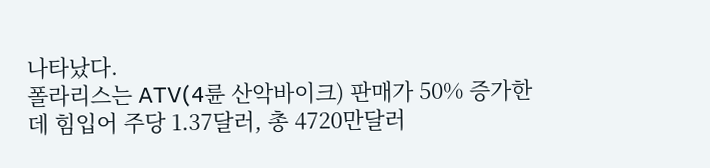나타났다.
폴라리스는 ATV(4륜 산악바이크) 판매가 50% 증가한데 힘입어 주당 1.37달러, 총 4720만달러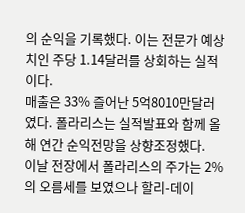의 순익을 기록했다. 이는 전문가 예상치인 주당 1.14달러를 상회하는 실적이다.
매출은 33% 즐어난 5억8010만달러였다. 폴라리스는 실적발표와 함께 올해 연간 순익전망을 상향조정했다.
이날 전장에서 폴라리스의 주가는 2%의 오름세를 보였으나 할리-데이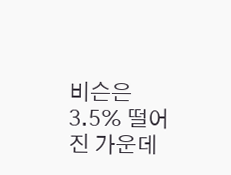비슨은 3.5% 떨어진 가운데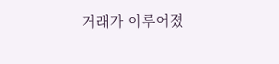거래가 이루어졌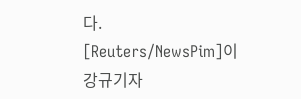다.
[Reuters/NewsPim]이강규기자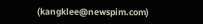(kangklee@newspim.com)